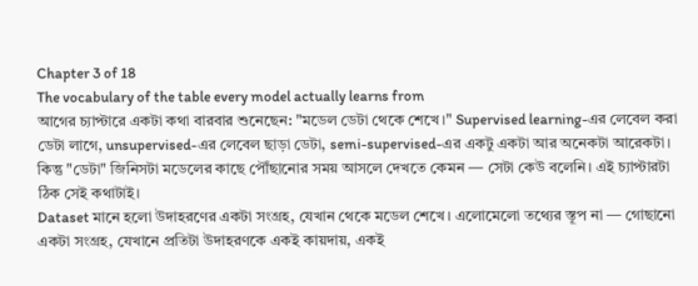Chapter 3 of 18
The vocabulary of the table every model actually learns from
আগের চ্যাপ্টারে একটা কথা বারবার শুনেছেন: "মডেল ডেটা থেকে শেখে।" Supervised learning-এর লেবেল করা ডেটা লাগে, unsupervised-এর লেবেল ছাড়া ডেটা, semi-supervised-এর একটু একটা আর অনেকটা আরেকটা। কিন্তু "ডেটা" জিনিসটা মডেলের কাছে পৌঁছানোর সময় আসলে দেখতে কেমন — সেটা কেউ বলেনি। এই চ্যাপ্টারটা ঠিক সেই কথাটাই।
Dataset মানে হলো উদাহরণের একটা সংগ্রহ, যেখান থেকে মডেল শেখে। এলোমেলো তথ্যের স্তূপ না — গোছানো একটা সংগ্রহ, যেখানে প্রতিটা উদাহরণকে একই কায়দায়, একই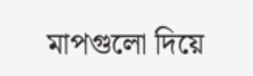মাপগুলো দিয়ে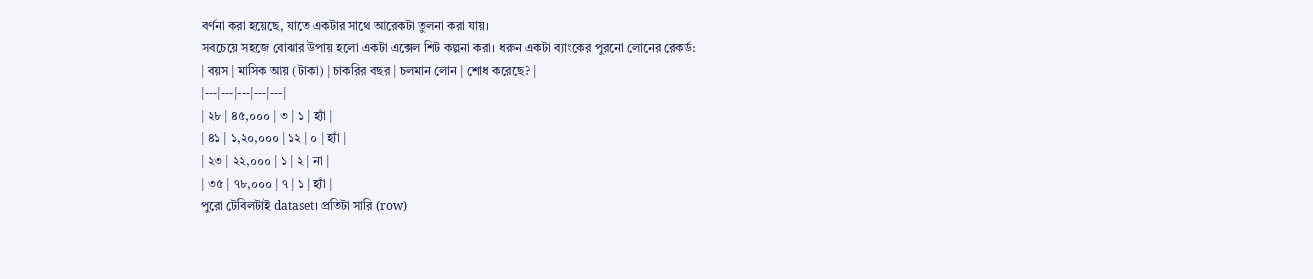বর্ণনা করা হয়েছে, যাতে একটার সাথে আরেকটা তুলনা করা যায়।
সবচেয়ে সহজে বোঝার উপায় হলো একটা এক্সেল শিট কল্পনা করা। ধরুন একটা ব্যাংকের পুরনো লোনের রেকর্ড:
| বয়স | মাসিক আয় (টাকা) | চাকরির বছর | চলমান লোন | শোধ করেছে? |
|---|---|---|---|---|
| ২৮ | ৪৫,০০০ | ৩ | ১ | হ্যাঁ |
| ৪১ | ১,২০,০০০ | ১২ | ০ | হ্যাঁ |
| ২৩ | ২২,০০০ | ১ | ২ | না |
| ৩৫ | ৭৮,০০০ | ৭ | ১ | হ্যাঁ |
পুরো টেবিলটাই dataset। প্রতিটা সারি (row)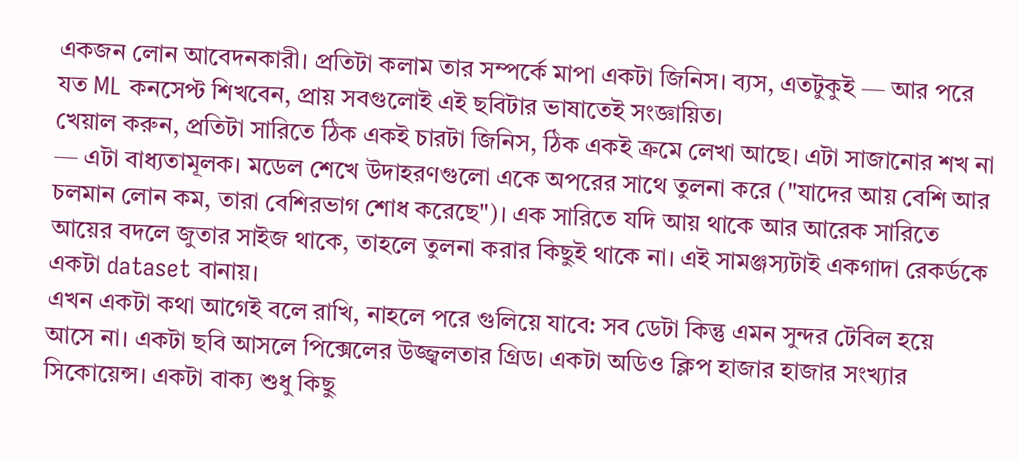একজন লোন আবেদনকারী। প্রতিটা কলাম তার সম্পর্কে মাপা একটা জিনিস। ব্যস, এতটুকুই — আর পরে যত ML কনসেপ্ট শিখবেন, প্রায় সবগুলোই এই ছবিটার ভাষাতেই সংজ্ঞায়িত।
খেয়াল করুন, প্রতিটা সারিতে ঠিক একই চারটা জিনিস, ঠিক একই ক্রমে লেখা আছে। এটা সাজানোর শখ না — এটা বাধ্যতামূলক। মডেল শেখে উদাহরণগুলো একে অপরের সাথে তুলনা করে ("যাদের আয় বেশি আর চলমান লোন কম, তারা বেশিরভাগ শোধ করেছে")। এক সারিতে যদি আয় থাকে আর আরেক সারিতে আয়ের বদলে জুতার সাইজ থাকে, তাহলে তুলনা করার কিছুই থাকে না। এই সামঞ্জস্যটাই একগাদা রেকর্ডকে একটা dataset বানায়।
এখন একটা কথা আগেই বলে রাখি, নাহলে পরে গুলিয়ে যাবে: সব ডেটা কিন্তু এমন সুন্দর টেবিল হয়ে আসে না। একটা ছবি আসলে পিক্সেলের উজ্জ্বলতার গ্রিড। একটা অডিও ক্লিপ হাজার হাজার সংখ্যার সিকোয়েন্স। একটা বাক্য শুধু কিছু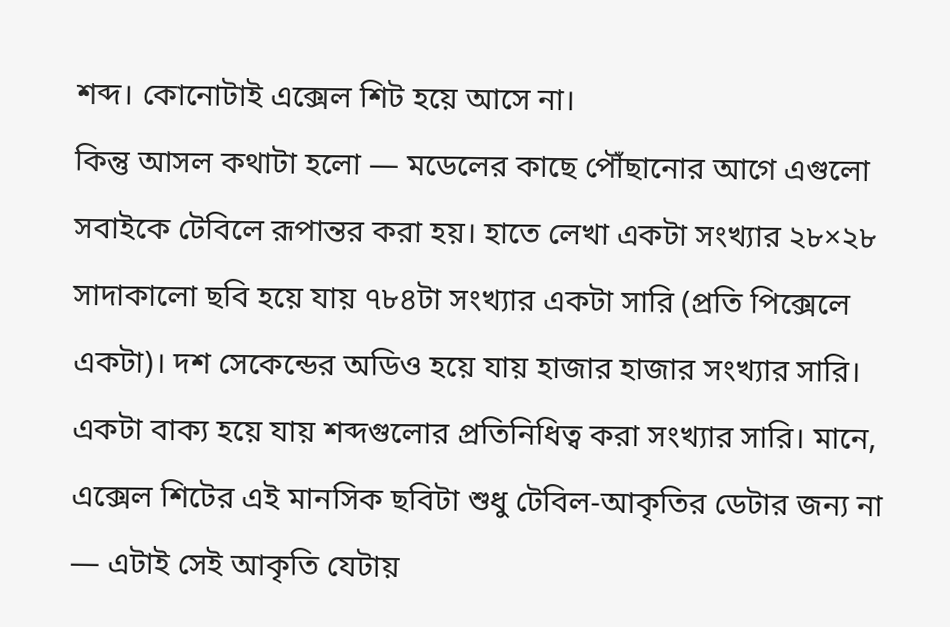শব্দ। কোনোটাই এক্সেল শিট হয়ে আসে না।
কিন্তু আসল কথাটা হলো — মডেলের কাছে পৌঁছানোর আগে এগুলো সবাইকে টেবিলে রূপান্তর করা হয়। হাতে লেখা একটা সংখ্যার ২৮×২৮ সাদাকালো ছবি হয়ে যায় ৭৮৪টা সংখ্যার একটা সারি (প্রতি পিক্সেলে একটা)। দশ সেকেন্ডের অডিও হয়ে যায় হাজার হাজার সংখ্যার সারি। একটা বাক্য হয়ে যায় শব্দগুলোর প্রতিনিধিত্ব করা সংখ্যার সারি। মানে, এক্সেল শিটের এই মানসিক ছবিটা শুধু টেবিল-আকৃতির ডেটার জন্য না — এটাই সেই আকৃতি যেটায়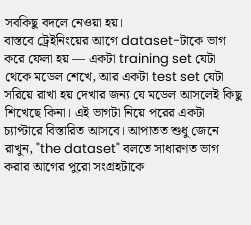সবকিছু বদলে নেওয়া হয়।
বাস্তবে ট্রেইনিংয়ের আগে dataset-টাকে ভাগ করে ফেলা হয় — একটা training set যেটা থেকে মডেল শেখে, আর একটা test set যেটা সরিয়ে রাখা হয় দেখার জন্য যে মডেল আসলেই কিছু শিখেছে কিনা। এই ভাগটা নিয়ে পরের একটা চ্যাপ্টারে বিস্তারিত আসবে। আপাতত শুধু জেনে রাখুন, "the dataset" বলতে সাধারণত ভাগ করার আগের পুরো সংগ্রহটাকে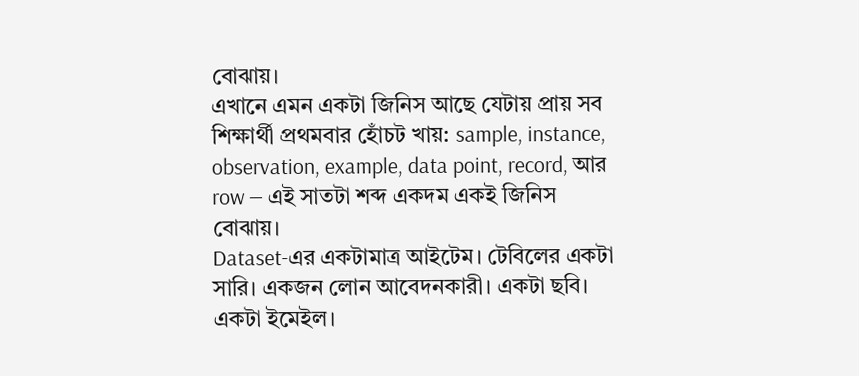বোঝায়।
এখানে এমন একটা জিনিস আছে যেটায় প্রায় সব শিক্ষার্থী প্রথমবার হোঁচট খায়: sample, instance, observation, example, data point, record, আর row — এই সাতটা শব্দ একদম একই জিনিস বোঝায়।
Dataset-এর একটামাত্র আইটেম। টেবিলের একটা সারি। একজন লোন আবেদনকারী। একটা ছবি। একটা ইমেইল।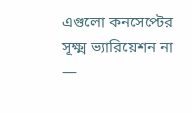এগুলো কনসেপ্টের সূক্ষ্ম ভ্যারিয়েশন না —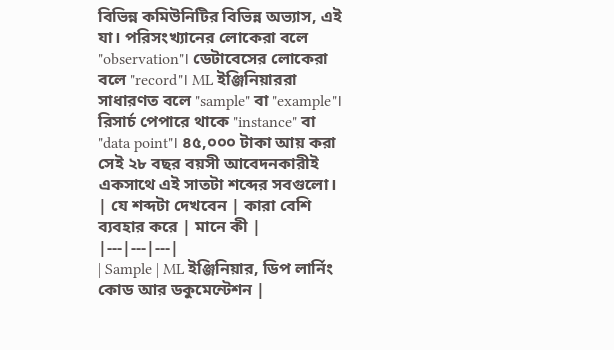বিভিন্ন কমিউনিটির বিভিন্ন অভ্যাস, এই যা। পরিসংখ্যানের লোকেরা বলে "observation"। ডেটাবেসের লোকেরা বলে "record"। ML ইঞ্জিনিয়াররা সাধারণত বলে "sample" বা "example"। রিসার্চ পেপারে থাকে "instance" বা "data point"। ৪৫,০০০ টাকা আয় করা সেই ২৮ বছর বয়সী আবেদনকারীই একসাথে এই সাতটা শব্দের সবগুলো।
| যে শব্দটা দেখবেন | কারা বেশি ব্যবহার করে | মানে কী |
|---|---|---|
| Sample | ML ইঞ্জিনিয়ার, ডিপ লার্নিং কোড আর ডকুমেন্টেশন |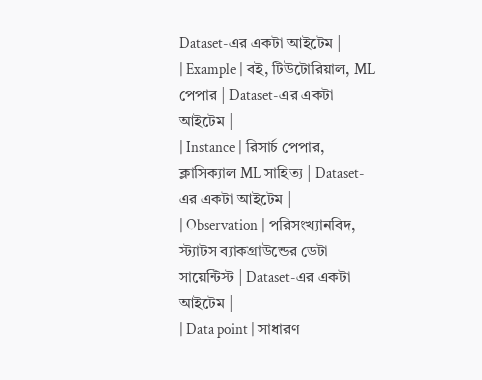Dataset-এর একটা আইটেম |
| Example | বই, টিউটোরিয়াল, ML পেপার | Dataset-এর একটা আইটেম |
| Instance | রিসার্চ পেপার, ক্লাসিক্যাল ML সাহিত্য | Dataset-এর একটা আইটেম |
| Observation | পরিসংখ্যানবিদ, স্ট্যাটস ব্যাকগ্রাউন্ডের ডেটা সায়েন্টিস্ট | Dataset-এর একটা আইটেম |
| Data point | সাধারণ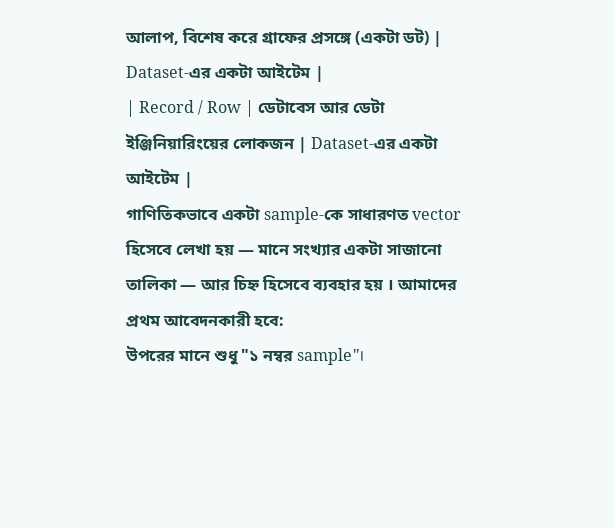আলাপ, বিশেষ করে গ্রাফের প্রসঙ্গে (একটা ডট) | Dataset-এর একটা আইটেম |
| Record / Row | ডেটাবেস আর ডেটা ইঞ্জিনিয়ারিংয়ের লোকজন | Dataset-এর একটা আইটেম |
গাণিতিকভাবে একটা sample-কে সাধারণত vector হিসেবে লেখা হয় — মানে সংখ্যার একটা সাজানো তালিকা — আর চিহ্ন হিসেবে ব্যবহার হয় । আমাদের প্রথম আবেদনকারী হবে:
উপরের মানে শুধু "১ নম্বর sample"।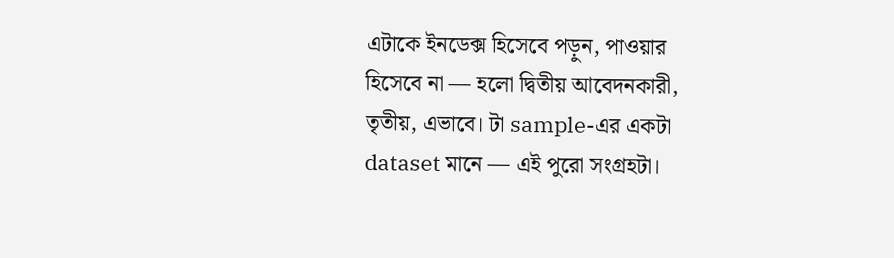এটাকে ইনডেক্স হিসেবে পড়ুন, পাওয়ার হিসেবে না — হলো দ্বিতীয় আবেদনকারী, তৃতীয়, এভাবে। টা sample-এর একটা dataset মানে — এই পুরো সংগ্রহটা।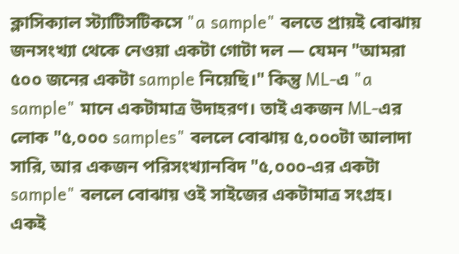ক্লাসিক্যাল স্ট্যাটিসটিকসে "a sample" বলতে প্রায়ই বোঝায় জনসংখ্যা থেকে নেওয়া একটা গোটা দল — যেমন "আমরা ৫০০ জনের একটা sample নিয়েছি।" কিন্তু ML-এ "a sample" মানে একটামাত্র উদাহরণ। তাই একজন ML-এর লোক "৫,০০০ samples" বললে বোঝায় ৫,০০০টা আলাদা সারি, আর একজন পরিসংখ্যানবিদ "৫,০০০-এর একটা sample" বললে বোঝায় ওই সাইজের একটামাত্র সংগ্রহ। একই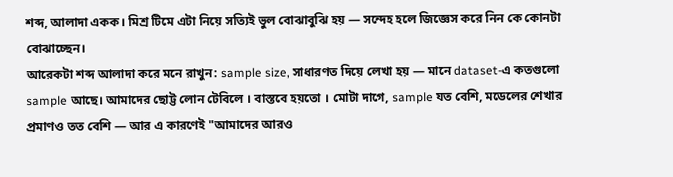শব্দ, আলাদা একক। মিশ্র টিমে এটা নিয়ে সত্যিই ভুল বোঝাবুঝি হয় — সন্দেহ হলে জিজ্ঞেস করে নিন কে কোনটা বোঝাচ্ছেন।
আরেকটা শব্দ আলাদা করে মনে রাখুন: sample size, সাধারণত দিয়ে লেখা হয় — মানে dataset-এ কতগুলো sample আছে। আমাদের ছোট্ট লোন টেবিলে । বাস্তবে হয়তো । মোটা দাগে, sample যত বেশি, মডেলের শেখার প্রমাণও তত বেশি — আর এ কারণেই "আমাদের আরও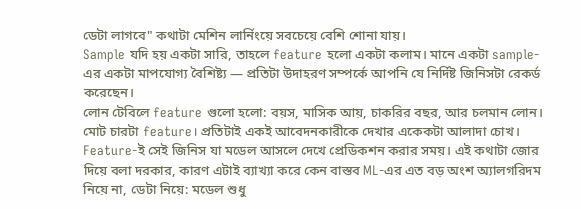ডেটা লাগবে" কথাটা মেশিন লার্নিংয়ে সবচেয়ে বেশি শোনা যায়।
Sample যদি হয় একটা সারি, তাহলে feature হলো একটা কলাম। মানে একটা sample-এর একটা মাপযোগ্য বৈশিষ্ট্য — প্রতিটা উদাহরণ সম্পর্কে আপনি যে নির্দিষ্ট জিনিসটা রেকর্ড করেছেন।
লোন টেবিলে feature গুলো হলো: বয়স, মাসিক আয়, চাকরির বছর, আর চলমান লোন। মোট চারটা feature। প্রতিটাই একই আবেদনকারীকে দেখার একেকটা আলাদা চোখ।
Feature-ই সেই জিনিস যা মডেল আসলে দেখে প্রেডিকশন করার সময়। এই কথাটা জোর দিয়ে বলা দরকার, কারণ এটাই ব্যাখ্যা করে কেন বাস্তব ML-এর এত বড় অংশ অ্যালগরিদম নিয়ে না, ডেটা নিয়ে: মডেল শুধু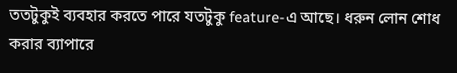ততটুকুই ব্যবহার করতে পারে যতটুকু feature-এ আছে। ধরুন লোন শোধ করার ব্যাপারে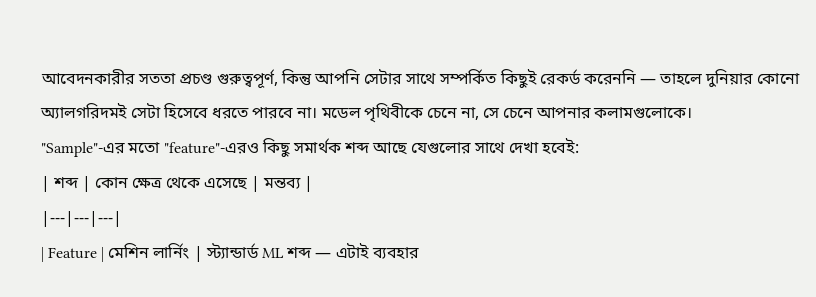আবেদনকারীর সততা প্রচণ্ড গুরুত্বপূর্ণ, কিন্তু আপনি সেটার সাথে সম্পর্কিত কিছুই রেকর্ড করেননি — তাহলে দুনিয়ার কোনো অ্যালগরিদমই সেটা হিসেবে ধরতে পারবে না। মডেল পৃথিবীকে চেনে না, সে চেনে আপনার কলামগুলোকে।
"Sample"-এর মতো "feature"-এরও কিছু সমার্থক শব্দ আছে যেগুলোর সাথে দেখা হবেই:
| শব্দ | কোন ক্ষেত্র থেকে এসেছে | মন্তব্য |
|---|---|---|
| Feature | মেশিন লার্নিং | স্ট্যান্ডার্ড ML শব্দ — এটাই ব্যবহার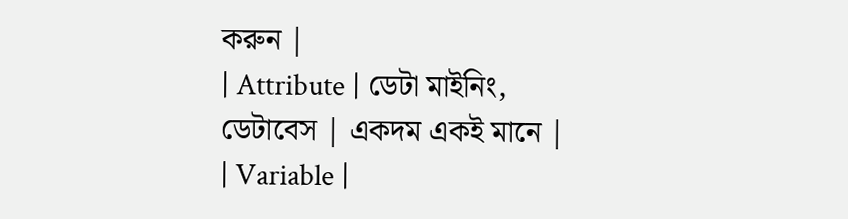করুন |
| Attribute | ডেটা মাইনিং, ডেটাবেস | একদম একই মানে |
| Variable |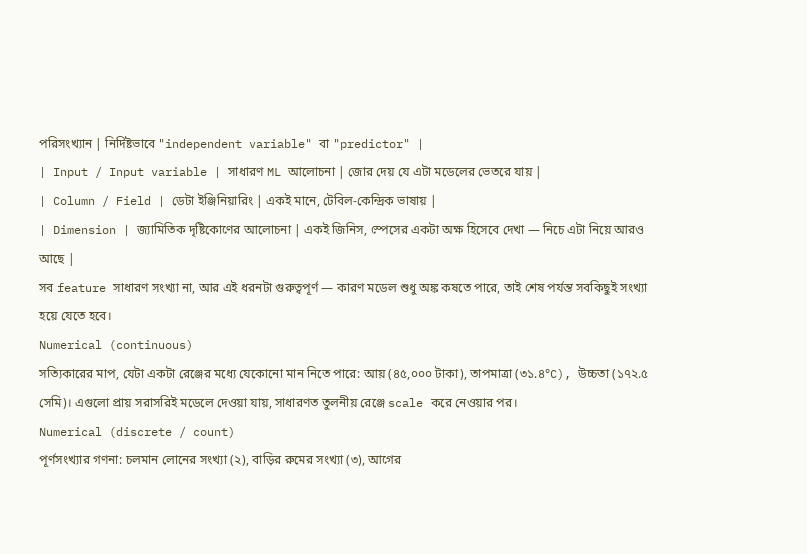পরিসংখ্যান | নির্দিষ্টভাবে "independent variable" বা "predictor" |
| Input / Input variable | সাধারণ ML আলোচনা | জোর দেয় যে এটা মডেলের ভেতরে যায় |
| Column / Field | ডেটা ইঞ্জিনিয়ারিং | একই মানে, টেবিল-কেন্দ্রিক ভাষায় |
| Dimension | জ্যামিতিক দৃষ্টিকোণের আলোচনা | একই জিনিস, স্পেসের একটা অক্ষ হিসেবে দেখা — নিচে এটা নিয়ে আরও আছে |
সব feature সাধারণ সংখ্যা না, আর এই ধরনটা গুরুত্বপূর্ণ — কারণ মডেল শুধু অঙ্ক কষতে পারে, তাই শেষ পর্যন্ত সবকিছুই সংখ্যা হয়ে যেতে হবে।
Numerical (continuous)
সত্যিকারের মাপ, যেটা একটা রেঞ্জের মধ্যে যেকোনো মান নিতে পারে: আয় (৪৫,০০০ টাকা), তাপমাত্রা (৩১.৪°C), উচ্চতা (১৭২.৫ সেমি)। এগুলো প্রায় সরাসরিই মডেলে দেওয়া যায়, সাধারণত তুলনীয় রেঞ্জে scale করে নেওয়ার পর।
Numerical (discrete / count)
পূর্ণসংখ্যার গণনা: চলমান লোনের সংখ্যা (২), বাড়ির রুমের সংখ্যা (৩), আগের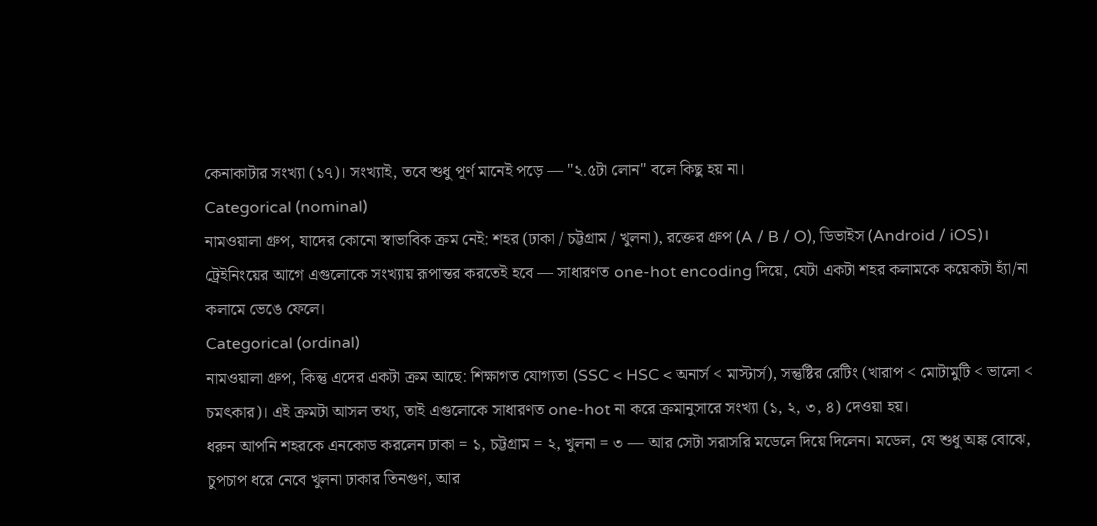কেনাকাটার সংখ্যা (১৭)। সংখ্যাই, তবে শুধু পূর্ণ মানেই পড়ে — "২.৫টা লোন" বলে কিছু হয় না।
Categorical (nominal)
নামওয়ালা গ্রুপ, যাদের কোনো স্বাভাবিক ক্রম নেই: শহর (ঢাকা / চট্টগ্রাম / খুলনা), রক্তের গ্রুপ (A / B / O), ডিভাইস (Android / iOS)। ট্রেইনিংয়ের আগে এগুলোকে সংখ্যায় রূপান্তর করতেই হবে — সাধারণত one-hot encoding দিয়ে, যেটা একটা শহর কলামকে কয়েকটা হ্যাঁ/না কলামে ভেঙে ফেলে।
Categorical (ordinal)
নামওয়ালা গ্রুপ, কিন্তু এদের একটা ক্রম আছে: শিক্ষাগত যোগ্যতা (SSC < HSC < অনার্স < মাস্টার্স), সন্তুষ্টির রেটিং (খারাপ < মোটামুটি < ভালো < চমৎকার)। এই ক্রমটা আসল তথ্য, তাই এগুলোকে সাধারণত one-hot না করে ক্রমানুসারে সংখ্যা (১, ২, ৩, ৪) দেওয়া হয়।
ধরুন আপনি শহরকে এনকোড করলেন ঢাকা = ১, চট্টগ্রাম = ২, খুলনা = ৩ — আর সেটা সরাসরি মডেলে দিয়ে দিলেন। মডেল, যে শুধু অঙ্ক বোঝে, চুপচাপ ধরে নেবে খুলনা ঢাকার তিনগুণ, আর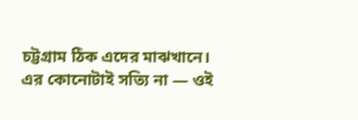চট্টগ্রাম ঠিক এদের মাঝখানে। এর কোনোটাই সত্যি না — ওই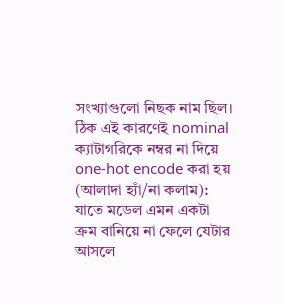সংখ্যাগুলো নিছক নাম ছিল। ঠিক এই কারণেই nominal ক্যাটাগরিকে নম্বর না দিয়ে one-hot encode করা হয় (আলাদা হ্যাঁ/না কলাম): যাতে মডেল এমন একটা ক্রম বানিয়ে না ফেলে যেটার আসলে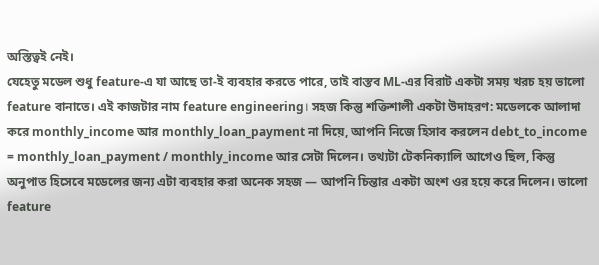অস্তিত্বই নেই।
যেহেতু মডেল শুধু feature-এ যা আছে তা-ই ব্যবহার করতে পারে, তাই বাস্তব ML-এর বিরাট একটা সময় খরচ হয় ভালো feature বানাতে। এই কাজটার নাম feature engineering। সহজ কিন্তু শক্তিশালী একটা উদাহরণ: মডেলকে আলাদা করে monthly_income আর monthly_loan_payment না দিয়ে, আপনি নিজে হিসাব করলেন debt_to_income = monthly_loan_payment / monthly_income আর সেটা দিলেন। তথ্যটা টেকনিক্যালি আগেও ছিল, কিন্তু অনুপাত হিসেবে মডেলের জন্য এটা ব্যবহার করা অনেক সহজ — আপনি চিন্তার একটা অংশ ওর হয়ে করে দিলেন। ভালো feature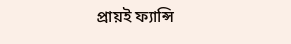প্রায়ই ফ্যান্সি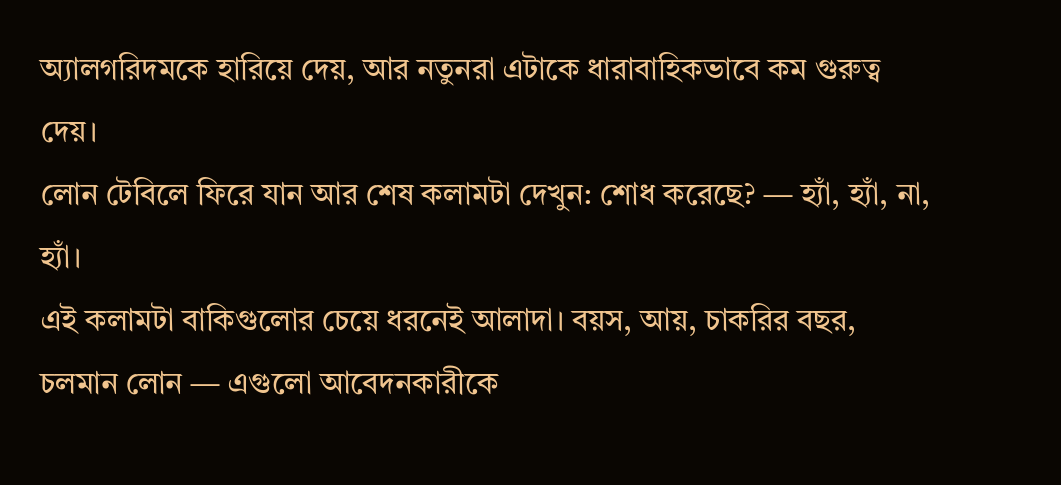অ্যালগরিদমকে হারিয়ে দেয়, আর নতুনরা এটাকে ধারাবাহিকভাবে কম গুরুত্ব দেয়।
লোন টেবিলে ফিরে যান আর শেষ কলামটা দেখুন: শোধ করেছে? — হ্যাঁ, হ্যাঁ, না, হ্যাঁ।
এই কলামটা বাকিগুলোর চেয়ে ধরনেই আলাদা। বয়স, আয়, চাকরির বছর, চলমান লোন — এগুলো আবেদনকারীকে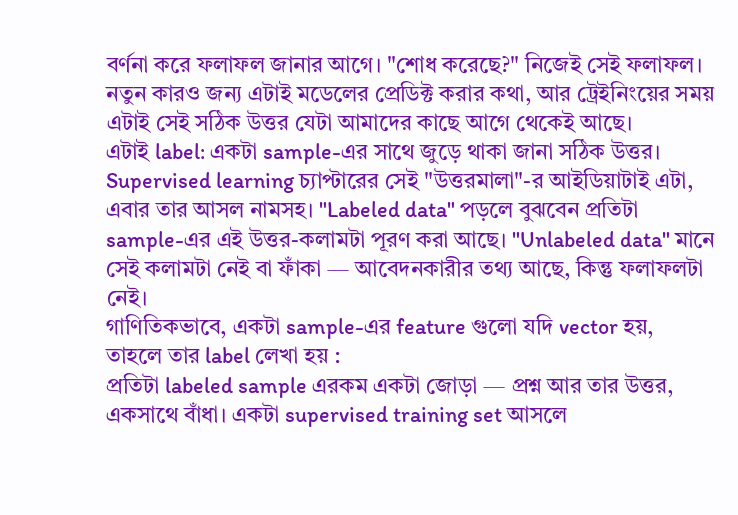বর্ণনা করে ফলাফল জানার আগে। "শোধ করেছে?" নিজেই সেই ফলাফল। নতুন কারও জন্য এটাই মডেলের প্রেডিক্ট করার কথা, আর ট্রেইনিংয়ের সময় এটাই সেই সঠিক উত্তর যেটা আমাদের কাছে আগে থেকেই আছে।
এটাই label: একটা sample-এর সাথে জুড়ে থাকা জানা সঠিক উত্তর।
Supervised learning চ্যাপ্টারের সেই "উত্তরমালা"-র আইডিয়াটাই এটা, এবার তার আসল নামসহ। "Labeled data" পড়লে বুঝবেন প্রতিটা sample-এর এই উত্তর-কলামটা পূরণ করা আছে। "Unlabeled data" মানে সেই কলামটা নেই বা ফাঁকা — আবেদনকারীর তথ্য আছে, কিন্তু ফলাফলটা নেই।
গাণিতিকভাবে, একটা sample-এর feature গুলো যদি vector হয়, তাহলে তার label লেখা হয় :
প্রতিটা labeled sample এরকম একটা জোড়া — প্রশ্ন আর তার উত্তর, একসাথে বাঁধা। একটা supervised training set আসলে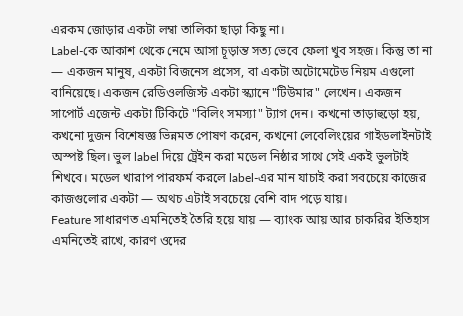এরকম জোড়ার একটা লম্বা তালিকা ছাড়া কিছু না।
Label-কে আকাশ থেকে নেমে আসা চূড়ান্ত সত্য ভেবে ফেলা খুব সহজ। কিন্তু তা না — একজন মানুষ, একটা বিজনেস প্রসেস, বা একটা অটোমেটেড নিয়ম এগুলো বানিয়েছে। একজন রেডিওলজিস্ট একটা স্ক্যানে "টিউমার" লেখেন। একজন সাপোর্ট এজেন্ট একটা টিকিটে "বিলিং সমস্যা" ট্যাগ দেন। কখনো তাড়াহুড়ো হয়, কখনো দুজন বিশেষজ্ঞ ভিন্নমত পোষণ করেন, কখনো লেবেলিংয়ের গাইডলাইনটাই অস্পষ্ট ছিল। ভুল label দিয়ে ট্রেইন করা মডেল নিষ্ঠার সাথে সেই একই ভুলটাই শিখবে। মডেল খারাপ পারফর্ম করলে label-এর মান যাচাই করা সবচেয়ে কাজের কাজগুলোর একটা — অথচ এটাই সবচেয়ে বেশি বাদ পড়ে যায়।
Feature সাধারণত এমনিতেই তৈরি হয়ে যায় — ব্যাংক আয় আর চাকরির ইতিহাস এমনিতেই রাখে, কারণ ওদের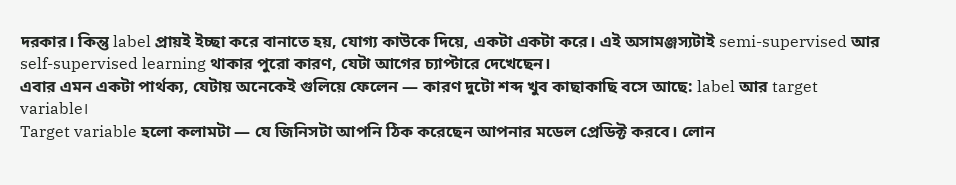দরকার। কিন্তু label প্রায়ই ইচ্ছা করে বানাতে হয়, যোগ্য কাউকে দিয়ে, একটা একটা করে। এই অসামঞ্জস্যটাই semi-supervised আর self-supervised learning থাকার পুরো কারণ, যেটা আগের চ্যাপ্টারে দেখেছেন।
এবার এমন একটা পার্থক্য, যেটায় অনেকেই গুলিয়ে ফেলেন — কারণ দুটো শব্দ খুব কাছাকাছি বসে আছে: label আর target variable।
Target variable হলো কলামটা — যে জিনিসটা আপনি ঠিক করেছেন আপনার মডেল প্রেডিক্ট করবে। লোন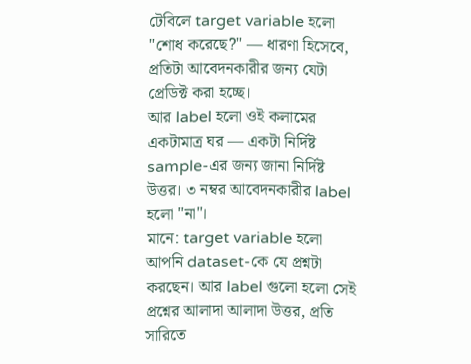টেবিলে target variable হলো "শোধ করেছে?" — ধারণা হিসেবে, প্রতিটা আবেদনকারীর জন্য যেটা প্রেডিক্ট করা হচ্ছে।
আর label হলো ওই কলামের একটামাত্র ঘর — একটা নির্দিষ্ট sample-এর জন্য জানা নির্দিষ্ট উত্তর। ৩ নম্বর আবেদনকারীর label হলো "না"।
মানে: target variable হলো আপনি dataset-কে যে প্রশ্নটা করছেন। আর label গুলো হলো সেই প্রশ্নের আলাদা আলাদা উত্তর, প্রতি সারিতে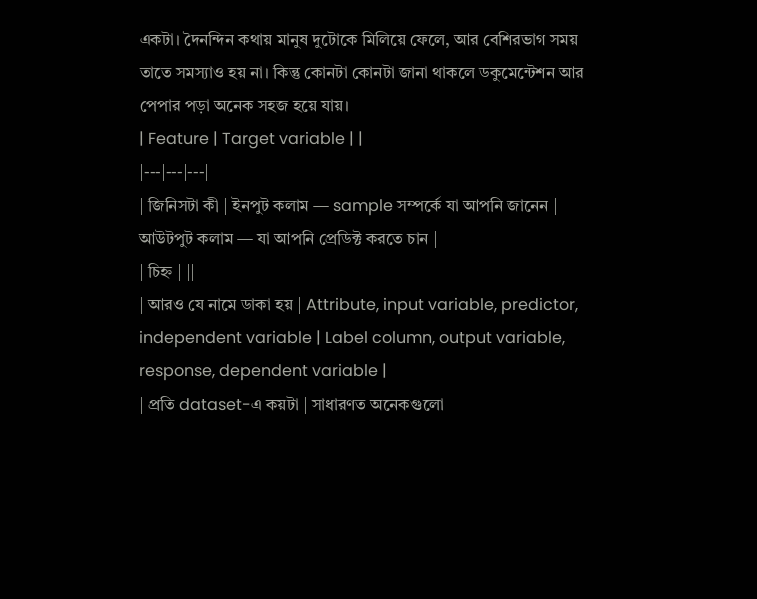একটা। দৈনন্দিন কথায় মানুষ দুটোকে মিলিয়ে ফেলে, আর বেশিরভাগ সময় তাতে সমস্যাও হয় না। কিন্তু কোনটা কোনটা জানা থাকলে ডকুমেন্টেশন আর পেপার পড়া অনেক সহজ হয়ে যায়।
| Feature | Target variable | |
|---|---|---|
| জিনিসটা কী | ইনপুট কলাম — sample সম্পর্কে যা আপনি জানেন | আউটপুট কলাম — যা আপনি প্রেডিক্ট করতে চান |
| চিহ্ন | ||
| আরও যে নামে ডাকা হয় | Attribute, input variable, predictor, independent variable | Label column, output variable, response, dependent variable |
| প্রতি dataset-এ কয়টা | সাধারণত অনেকগুলো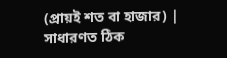(প্রায়ই শত বা হাজার) | সাধারণত ঠিক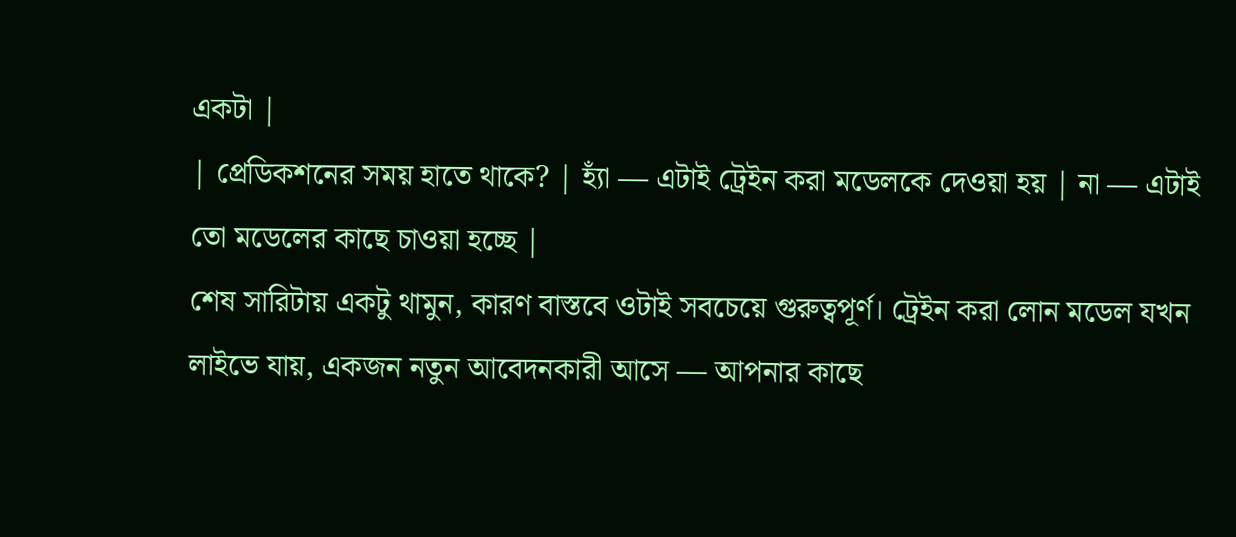একটা |
| প্রেডিকশনের সময় হাতে থাকে? | হ্যাঁ — এটাই ট্রেইন করা মডেলকে দেওয়া হয় | না — এটাই তো মডেলের কাছে চাওয়া হচ্ছে |
শেষ সারিটায় একটু থামুন, কারণ বাস্তবে ওটাই সবচেয়ে গুরুত্বপূর্ণ। ট্রেইন করা লোন মডেল যখন লাইভে যায়, একজন নতুন আবেদনকারী আসে — আপনার কাছে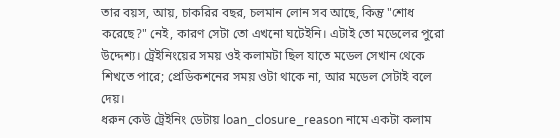তার বয়স, আয়, চাকরির বছর, চলমান লোন সব আছে, কিন্তু "শোধ করেছে?" নেই, কারণ সেটা তো এখনো ঘটেইনি। এটাই তো মডেলের পুরো উদ্দেশ্য। ট্রেইনিংয়ের সময় ওই কলামটা ছিল যাতে মডেল সেখান থেকে শিখতে পারে; প্রেডিকশনের সময় ওটা থাকে না, আর মডেল সেটাই বলে দেয়।
ধরুন কেউ ট্রেইনিং ডেটায় loan_closure_reason নামে একটা কলাম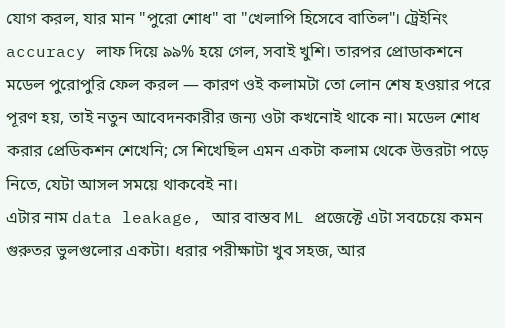যোগ করল, যার মান "পুরো শোধ" বা "খেলাপি হিসেবে বাতিল"। ট্রেইনিং accuracy লাফ দিয়ে ৯৯% হয়ে গেল, সবাই খুশি। তারপর প্রোডাকশনে মডেল পুরোপুরি ফেল করল — কারণ ওই কলামটা তো লোন শেষ হওয়ার পরে পূরণ হয়, তাই নতুন আবেদনকারীর জন্য ওটা কখনোই থাকে না। মডেল শোধ করার প্রেডিকশন শেখেনি; সে শিখেছিল এমন একটা কলাম থেকে উত্তরটা পড়ে নিতে, যেটা আসল সময়ে থাকবেই না।
এটার নাম data leakage, আর বাস্তব ML প্রজেক্টে এটা সবচেয়ে কমন গুরুতর ভুলগুলোর একটা। ধরার পরীক্ষাটা খুব সহজ, আর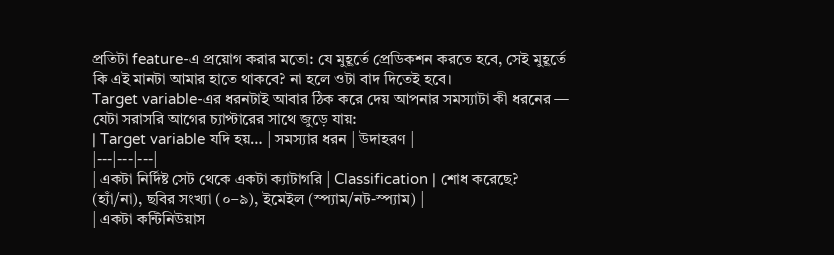প্রতিটা feature-এ প্রয়োগ করার মতো: যে মুহূর্তে প্রেডিকশন করতে হবে, সেই মুহূর্তে কি এই মানটা আমার হাতে থাকবে? না হলে ওটা বাদ দিতেই হবে।
Target variable-এর ধরনটাই আবার ঠিক করে দেয় আপনার সমস্যাটা কী ধরনের — যেটা সরাসরি আগের চ্যাপ্টারের সাথে জুড়ে যায়:
| Target variable যদি হয়… | সমস্যার ধরন | উদাহরণ |
|---|---|---|
| একটা নির্দিষ্ট সেট থেকে একটা ক্যাটাগরি | Classification | শোধ করেছে? (হ্যাঁ/না), ছবির সংখ্যা (০–৯), ইমেইল (স্প্যাম/নট-স্প্যাম) |
| একটা কন্টিনিউয়াস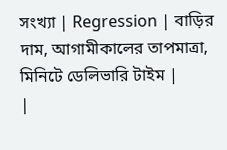সংখ্যা | Regression | বাড়ির দাম, আগামীকালের তাপমাত্রা, মিনিটে ডেলিভারি টাইম |
|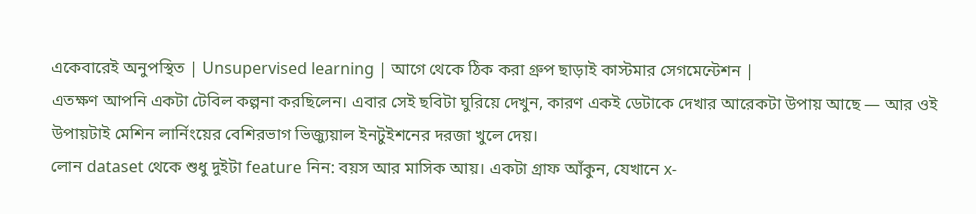একেবারেই অনুপস্থিত | Unsupervised learning | আগে থেকে ঠিক করা গ্রুপ ছাড়াই কাস্টমার সেগমেন্টেশন |
এতক্ষণ আপনি একটা টেবিল কল্পনা করছিলেন। এবার সেই ছবিটা ঘুরিয়ে দেখুন, কারণ একই ডেটাকে দেখার আরেকটা উপায় আছে — আর ওই উপায়টাই মেশিন লার্নিংয়ের বেশিরভাগ ভিজ্যুয়াল ইনটুইশনের দরজা খুলে দেয়।
লোন dataset থেকে শুধু দুইটা feature নিন: বয়স আর মাসিক আয়। একটা গ্রাফ আঁকুন, যেখানে x-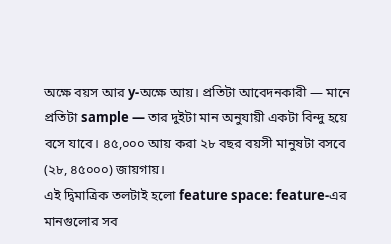অক্ষে বয়স আর y-অক্ষে আয়। প্রতিটা আবেদনকারী — মানে প্রতিটা sample — তার দুইটা মান অনুযায়ী একটা বিন্দু হয়ে বসে যাবে। ৪৫,০০০ আয় করা ২৮ বছর বয়সী মানুষটা বসবে (২৮, ৪৫০০০) জায়গায়।
এই দ্বিমাত্রিক তলটাই হলো feature space: feature-এর মানগুলোর সব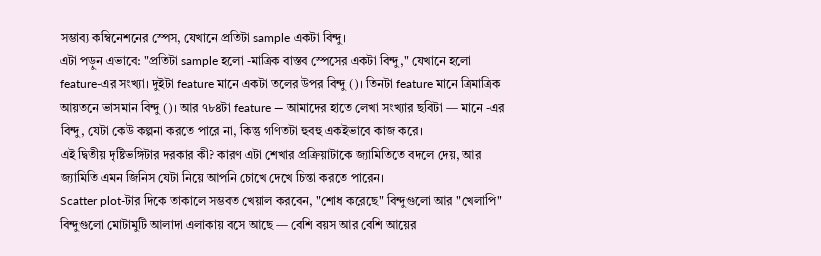সম্ভাব্য কম্বিনেশনের স্পেস, যেখানে প্রতিটা sample একটা বিন্দু।
এটা পড়ুন এভাবে: "প্রতিটা sample হলো -মাত্রিক বাস্তব স্পেসের একটা বিন্দু," যেখানে হলো feature-এর সংখ্যা। দুইটা feature মানে একটা তলের উপর বিন্দু ()। তিনটা feature মানে ত্রিমাত্রিক আয়তনে ভাসমান বিন্দু ()। আর ৭৮৪টা feature — আমাদের হাতে লেখা সংখ্যার ছবিটা — মানে -এর বিন্দু, যেটা কেউ কল্পনা করতে পারে না, কিন্তু গণিতটা হুবহু একইভাবে কাজ করে।
এই দ্বিতীয় দৃষ্টিভঙ্গিটার দরকার কী? কারণ এটা শেখার প্রক্রিয়াটাকে জ্যামিতিতে বদলে দেয়, আর জ্যামিতি এমন জিনিস যেটা নিয়ে আপনি চোখে দেখে চিন্তা করতে পারেন।
Scatter plot-টার দিকে তাকালে সম্ভবত খেয়াল করবেন, "শোধ করেছে" বিন্দুগুলো আর "খেলাপি" বিন্দুগুলো মোটামুটি আলাদা এলাকায় বসে আছে — বেশি বয়স আর বেশি আয়ের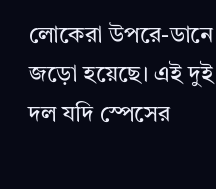লোকেরা উপরে-ডানে জড়ো হয়েছে। এই দুই দল যদি স্পেসের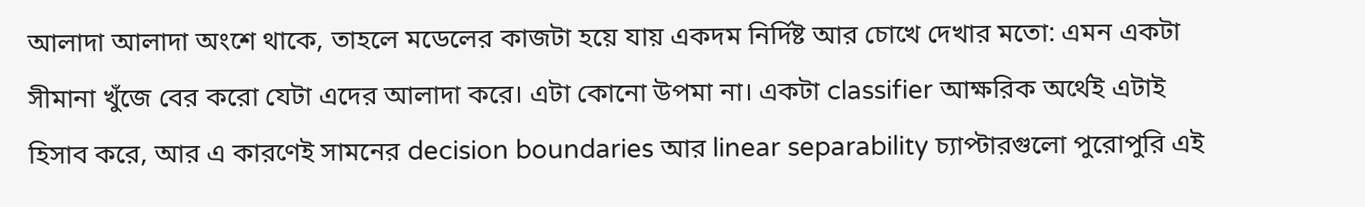আলাদা আলাদা অংশে থাকে, তাহলে মডেলের কাজটা হয়ে যায় একদম নির্দিষ্ট আর চোখে দেখার মতো: এমন একটা সীমানা খুঁজে বের করো যেটা এদের আলাদা করে। এটা কোনো উপমা না। একটা classifier আক্ষরিক অর্থেই এটাই হিসাব করে, আর এ কারণেই সামনের decision boundaries আর linear separability চ্যাপ্টারগুলো পুরোপুরি এই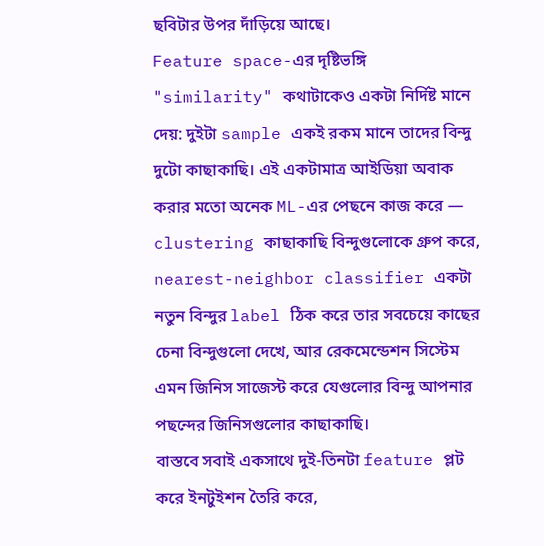ছবিটার উপর দাঁড়িয়ে আছে।
Feature space-এর দৃষ্টিভঙ্গি "similarity" কথাটাকেও একটা নির্দিষ্ট মানে দেয়: দুইটা sample একই রকম মানে তাদের বিন্দু দুটো কাছাকাছি। এই একটামাত্র আইডিয়া অবাক করার মতো অনেক ML-এর পেছনে কাজ করে — clustering কাছাকাছি বিন্দুগুলোকে গ্রুপ করে, nearest-neighbor classifier একটা নতুন বিন্দুর label ঠিক করে তার সবচেয়ে কাছের চেনা বিন্দুগুলো দেখে, আর রেকমেন্ডেশন সিস্টেম এমন জিনিস সাজেস্ট করে যেগুলোর বিন্দু আপনার পছন্দের জিনিসগুলোর কাছাকাছি।
বাস্তবে সবাই একসাথে দুই-তিনটা feature প্লট করে ইনটুইশন তৈরি করে,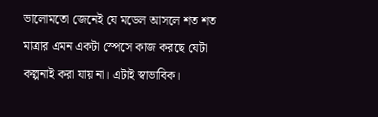ভালোমতো জেনেই যে মডেল আসলে শত শত মাত্রার এমন একটা স্পেসে কাজ করছে যেটা কল্পনাই করা যায় না। এটাই স্বাভাবিক।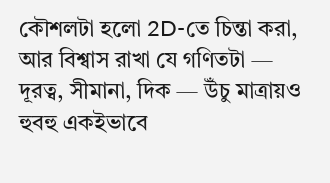কৌশলটা হলো 2D-তে চিন্তা করা, আর বিশ্বাস রাখা যে গণিতটা — দূরত্ব, সীমানা, দিক — উঁচু মাত্রায়ও হুবহু একইভাবে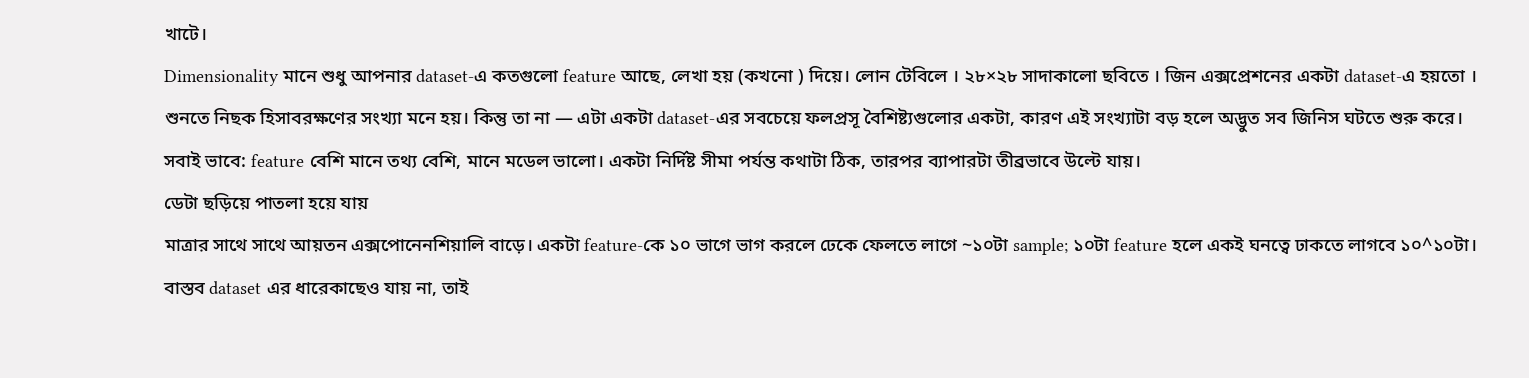খাটে।
Dimensionality মানে শুধু আপনার dataset-এ কতগুলো feature আছে, লেখা হয় (কখনো ) দিয়ে। লোন টেবিলে । ২৮×২৮ সাদাকালো ছবিতে । জিন এক্সপ্রেশনের একটা dataset-এ হয়তো ।
শুনতে নিছক হিসাবরক্ষণের সংখ্যা মনে হয়। কিন্তু তা না — এটা একটা dataset-এর সবচেয়ে ফলপ্রসূ বৈশিষ্ট্যগুলোর একটা, কারণ এই সংখ্যাটা বড় হলে অদ্ভুত সব জিনিস ঘটতে শুরু করে।
সবাই ভাবে: feature বেশি মানে তথ্য বেশি, মানে মডেল ভালো। একটা নির্দিষ্ট সীমা পর্যন্ত কথাটা ঠিক, তারপর ব্যাপারটা তীব্রভাবে উল্টে যায়।
ডেটা ছড়িয়ে পাতলা হয়ে যায়
মাত্রার সাথে সাথে আয়তন এক্সপোনেনশিয়ালি বাড়ে। একটা feature-কে ১০ ভাগে ভাগ করলে ঢেকে ফেলতে লাগে ~১০টা sample; ১০টা feature হলে একই ঘনত্বে ঢাকতে লাগবে ১০^১০টা। বাস্তব dataset এর ধারেকাছেও যায় না, তাই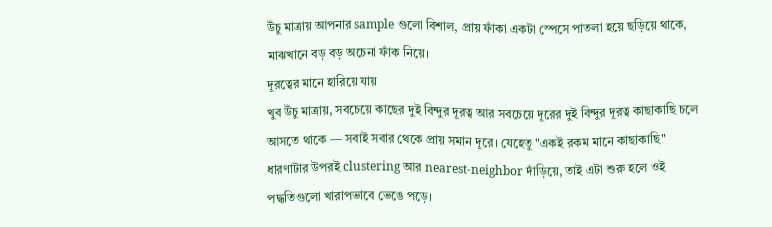উঁচু মাত্রায় আপনার sample গুলো বিশাল, প্রায় ফাঁকা একটা স্পেসে পাতলা হয়ে ছড়িয়ে থাকে, মাঝখানে বড় বড় অচেনা ফাঁক নিয়ে।
দূরত্বের মানে হারিয়ে যায়
খুব উঁচু মাত্রায়, সবচেয়ে কাছের দুই বিন্দুর দূরত্ব আর সবচেয়ে দূরের দুই বিন্দুর দূরত্ব কাছাকাছি চলে আসতে থাকে — সবাই সবার থেকে প্রায় সমান দূরে। যেহেতু "একই রকম মানে কাছাকাছি" ধারণাটার উপরই clustering আর nearest-neighbor দাঁড়িয়ে, তাই এটা শুরু হলে ওই পদ্ধতিগুলো খারাপভাবে ভেঙে পড়ে।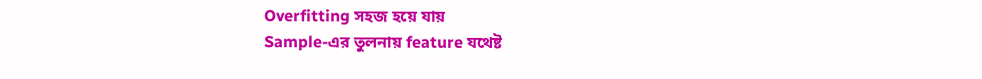Overfitting সহজ হয়ে যায়
Sample-এর তুলনায় feature যথেষ্ট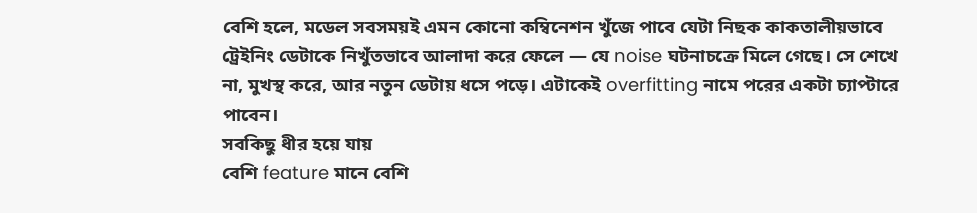বেশি হলে, মডেল সবসময়ই এমন কোনো কম্বিনেশন খুঁজে পাবে যেটা নিছক কাকতালীয়ভাবে ট্রেইনিং ডেটাকে নিখুঁতভাবে আলাদা করে ফেলে — যে noise ঘটনাচক্রে মিলে গেছে। সে শেখে না, মুখস্থ করে, আর নতুন ডেটায় ধসে পড়ে। এটাকেই overfitting নামে পরের একটা চ্যাপ্টারে পাবেন।
সবকিছু ধীর হয়ে যায়
বেশি feature মানে বেশি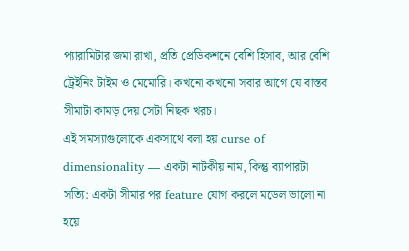প্যারামিটার জমা রাখা, প্রতি প্রেডিকশনে বেশি হিসাব, আর বেশি ট্রেইনিং টাইম ও মেমোরি। কখনো কখনো সবার আগে যে বাস্তব সীমাটা কামড় দেয় সেটা নিছক খরচ।
এই সমস্যাগুলোকে একসাথে বলা হয় curse of dimensionality — একটা নাটকীয় নাম, কিন্তু ব্যাপারটা সত্যি: একটা সীমার পর feature যোগ করলে মডেল ভালো না হয়ে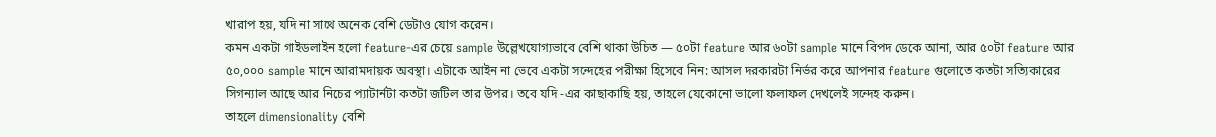খারাপ হয়, যদি না সাথে অনেক বেশি ডেটাও যোগ করেন।
কমন একটা গাইডলাইন হলো feature-এর চেয়ে sample উল্লেখযোগ্যভাবে বেশি থাকা উচিত — ৫০টা feature আর ৬০টা sample মানে বিপদ ডেকে আনা, আর ৫০টা feature আর ৫০,০০০ sample মানে আরামদায়ক অবস্থা। এটাকে আইন না ভেবে একটা সন্দেহের পরীক্ষা হিসেবে নিন: আসল দরকারটা নির্ভর করে আপনার feature গুলোতে কতটা সত্যিকারের সিগন্যাল আছে আর নিচের প্যাটার্নটা কতটা জটিল তার উপর। তবে যদি -এর কাছাকাছি হয়, তাহলে যেকোনো ভালো ফলাফল দেখলেই সন্দেহ করুন।
তাহলে dimensionality বেশি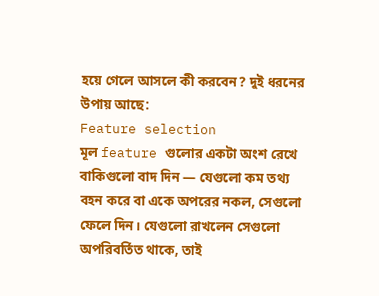হয়ে গেলে আসলে কী করবেন? দুই ধরনের উপায় আছে:
Feature selection
মূল feature গুলোর একটা অংশ রেখে বাকিগুলো বাদ দিন — যেগুলো কম তথ্য বহন করে বা একে অপরের নকল, সেগুলো ফেলে দিন। যেগুলো রাখলেন সেগুলো অপরিবর্তিত থাকে, তাই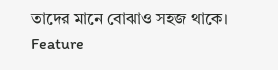তাদের মানে বোঝাও সহজ থাকে।
Feature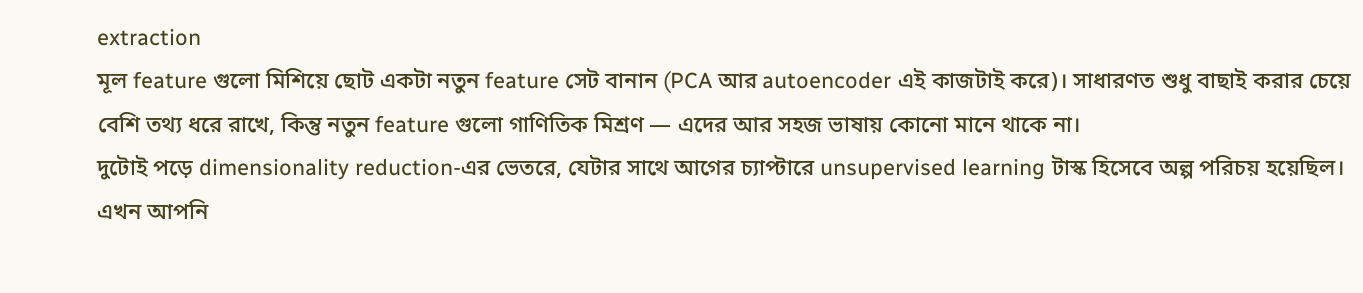extraction
মূল feature গুলো মিশিয়ে ছোট একটা নতুন feature সেট বানান (PCA আর autoencoder এই কাজটাই করে)। সাধারণত শুধু বাছাই করার চেয়ে বেশি তথ্য ধরে রাখে, কিন্তু নতুন feature গুলো গাণিতিক মিশ্রণ — এদের আর সহজ ভাষায় কোনো মানে থাকে না।
দুটোই পড়ে dimensionality reduction-এর ভেতরে, যেটার সাথে আগের চ্যাপ্টারে unsupervised learning টাস্ক হিসেবে অল্প পরিচয় হয়েছিল। এখন আপনি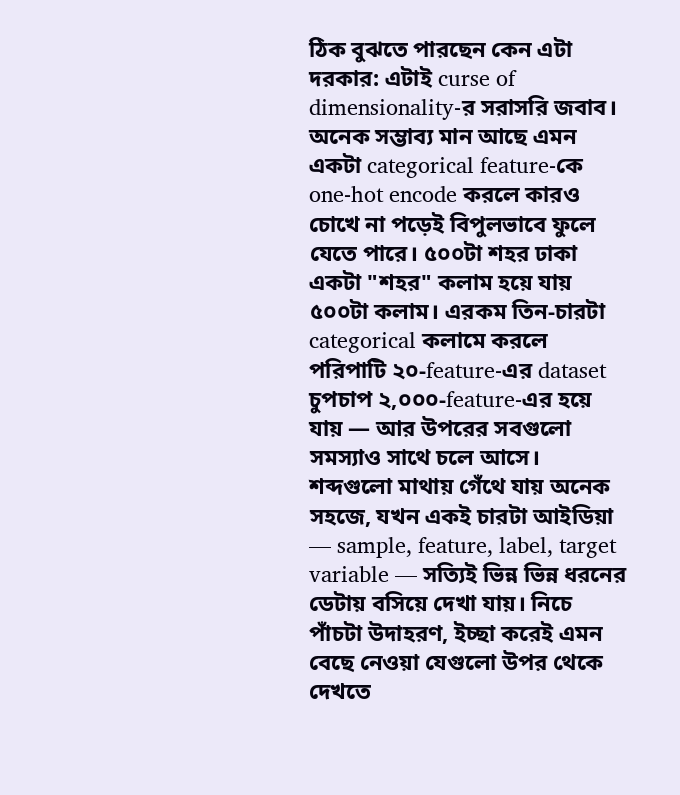ঠিক বুঝতে পারছেন কেন এটা দরকার: এটাই curse of dimensionality-র সরাসরি জবাব।
অনেক সম্ভাব্য মান আছে এমন একটা categorical feature-কে one-hot encode করলে কারও চোখে না পড়েই বিপুলভাবে ফুলে যেতে পারে। ৫০০টা শহর ঢাকা একটা "শহর" কলাম হয়ে যায় ৫০০টা কলাম। এরকম তিন-চারটা categorical কলামে করলে পরিপাটি ২০-feature-এর dataset চুপচাপ ২,০০০-feature-এর হয়ে যায় — আর উপরের সবগুলো সমস্যাও সাথে চলে আসে।
শব্দগুলো মাথায় গেঁথে যায় অনেক সহজে, যখন একই চারটা আইডিয়া — sample, feature, label, target variable — সত্যিই ভিন্ন ভিন্ন ধরনের ডেটায় বসিয়ে দেখা যায়। নিচে পাঁচটা উদাহরণ, ইচ্ছা করেই এমন বেছে নেওয়া যেগুলো উপর থেকে দেখতে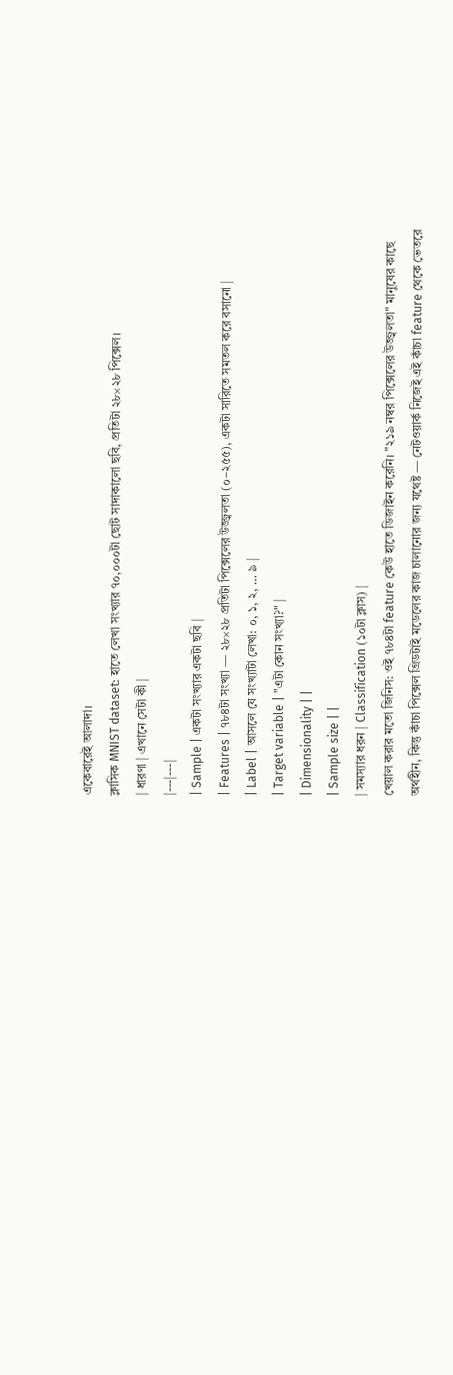একেবারেই আলাদা।
ক্লাসিক MNIST dataset: হাতে লেখা সংখ্যার ৭০,০০০টা ছোট সাদাকালো ছবি, প্রতিটা ২৮×২৮ পিক্সেল।
| ধারণা | এখানে সেটা কী |
|---|---|
| Sample | একটা সংখ্যার একটা ছবি |
| Features | ৭৮৪টা সংখ্যা — ২৮×২৮ প্রতিটা পিক্সেলের উজ্জ্বলতা (০–২৫৫), একটা সারিতে সমতল করে বসানো |
| Label | আসলে যে সংখ্যাটা লেখা: ০, ১, ২, … ৯ |
| Target variable | "এটা কোন সংখ্যা?" |
| Dimensionality | |
| Sample size | |
| সমস্যার ধরন | Classification (১০টা ক্লাস) |
খেয়াল করার মতো জিনিস: ওই ৭৮৪টা feature কেউ হাতে ডিজাইন করেনি। "২১৯ নম্বর পিক্সেলের উজ্জ্বলতা" মানুষের কাছে অর্থহীন, কিন্তু কাঁচা পিক্সেল গ্রিডটাই মডেলের কাজ চালানোর জন্য যথেষ্ট — নেটওয়ার্ক নিজেই এই কাঁচা feature থেকে ভেতরে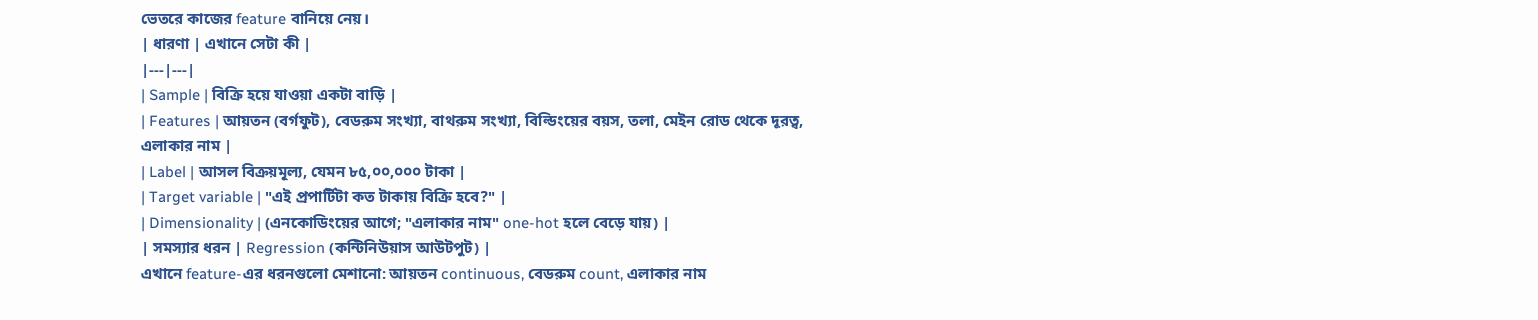ভেতরে কাজের feature বানিয়ে নেয়।
| ধারণা | এখানে সেটা কী |
|---|---|
| Sample | বিক্রি হয়ে যাওয়া একটা বাড়ি |
| Features | আয়তন (বর্গফুট), বেডরুম সংখ্যা, বাথরুম সংখ্যা, বিল্ডিংয়ের বয়স, তলা, মেইন রোড থেকে দূরত্ব, এলাকার নাম |
| Label | আসল বিক্রয়মূল্য, যেমন ৮৫,০০,০০০ টাকা |
| Target variable | "এই প্রপার্টিটা কত টাকায় বিক্রি হবে?" |
| Dimensionality | (এনকোডিংয়ের আগে; "এলাকার নাম" one-hot হলে বেড়ে যায়) |
| সমস্যার ধরন | Regression (কন্টিনিউয়াস আউটপুট) |
এখানে feature-এর ধরনগুলো মেশানো: আয়তন continuous, বেডরুম count, এলাকার নাম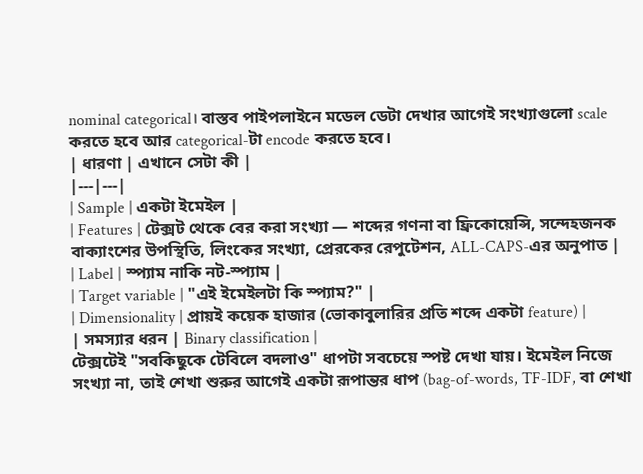nominal categorical। বাস্তব পাইপলাইনে মডেল ডেটা দেখার আগেই সংখ্যাগুলো scale করতে হবে আর categorical-টা encode করতে হবে।
| ধারণা | এখানে সেটা কী |
|---|---|
| Sample | একটা ইমেইল |
| Features | টেক্সট থেকে বের করা সংখ্যা — শব্দের গণনা বা ফ্রিকোয়েন্সি, সন্দেহজনক বাক্যাংশের উপস্থিতি, লিংকের সংখ্যা, প্রেরকের রেপুটেশন, ALL-CAPS-এর অনুপাত |
| Label | স্প্যাম নাকি নট-স্প্যাম |
| Target variable | "এই ইমেইলটা কি স্প্যাম?" |
| Dimensionality | প্রায়ই কয়েক হাজার (ভোকাবুলারির প্রতি শব্দে একটা feature) |
| সমস্যার ধরন | Binary classification |
টেক্সটেই "সবকিছুকে টেবিলে বদলাও" ধাপটা সবচেয়ে স্পষ্ট দেখা যায়। ইমেইল নিজে সংখ্যা না, তাই শেখা শুরুর আগেই একটা রূপান্তর ধাপ (bag-of-words, TF-IDF, বা শেখা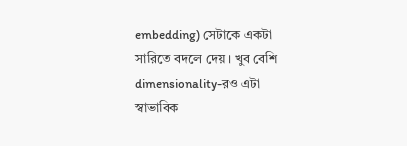embedding) সেটাকে একটা সারিতে বদলে দেয়। খুব বেশি dimensionality-রও এটা স্বাভাবিক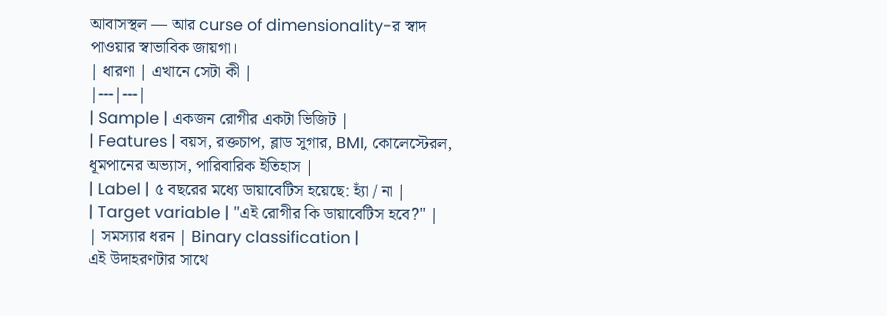আবাসস্থল — আর curse of dimensionality-র স্বাদ পাওয়ার স্বাভাবিক জায়গা।
| ধারণা | এখানে সেটা কী |
|---|---|
| Sample | একজন রোগীর একটা ভিজিট |
| Features | বয়স, রক্তচাপ, ব্লাড সুগার, BMI, কোলেস্টেরল, ধূমপানের অভ্যাস, পারিবারিক ইতিহাস |
| Label | ৫ বছরের মধ্যে ডায়াবেটিস হয়েছে: হ্যাঁ / না |
| Target variable | "এই রোগীর কি ডায়াবেটিস হবে?" |
| সমস্যার ধরন | Binary classification |
এই উদাহরণটার সাথে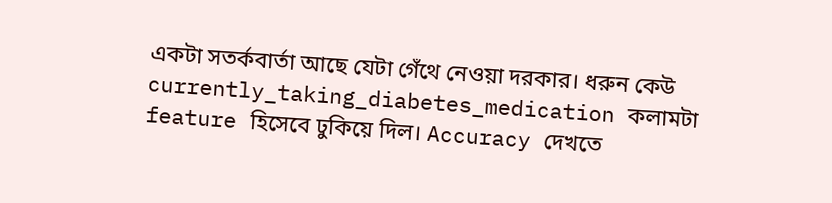একটা সতর্কবার্তা আছে যেটা গেঁথে নেওয়া দরকার। ধরুন কেউ currently_taking_diabetes_medication কলামটা feature হিসেবে ঢুকিয়ে দিল। Accuracy দেখতে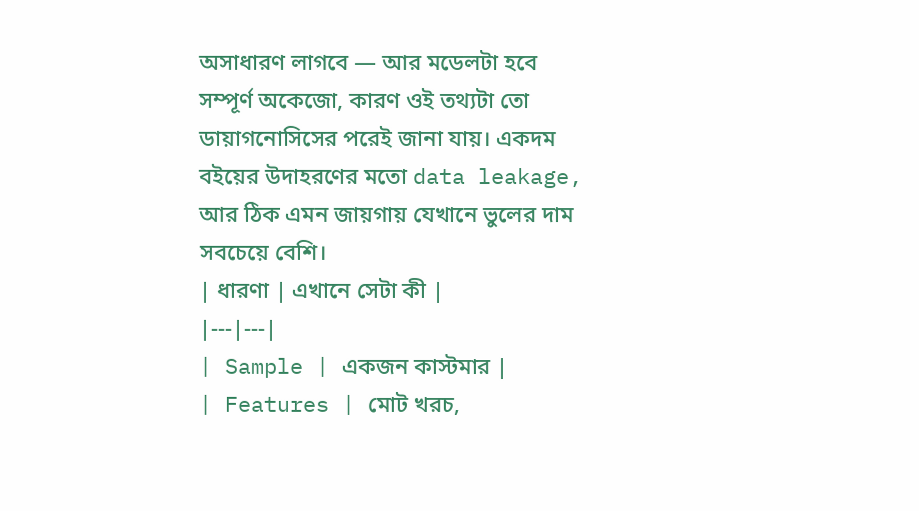অসাধারণ লাগবে — আর মডেলটা হবে সম্পূর্ণ অকেজো, কারণ ওই তথ্যটা তো ডায়াগনোসিসের পরেই জানা যায়। একদম বইয়ের উদাহরণের মতো data leakage, আর ঠিক এমন জায়গায় যেখানে ভুলের দাম সবচেয়ে বেশি।
| ধারণা | এখানে সেটা কী |
|---|---|
| Sample | একজন কাস্টমার |
| Features | মোট খরচ,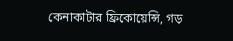কেনাকাটার ফ্রিকোয়েন্সি, গড়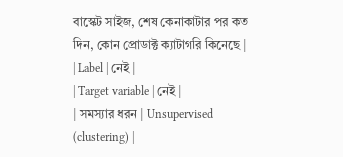বাস্কেট সাইজ, শেষ কেনাকাটার পর কত দিন, কোন প্রোডাক্ট ক্যাটাগরি কিনেছে |
| Label | নেই |
| Target variable | নেই |
| সমস্যার ধরন | Unsupervised (clustering) |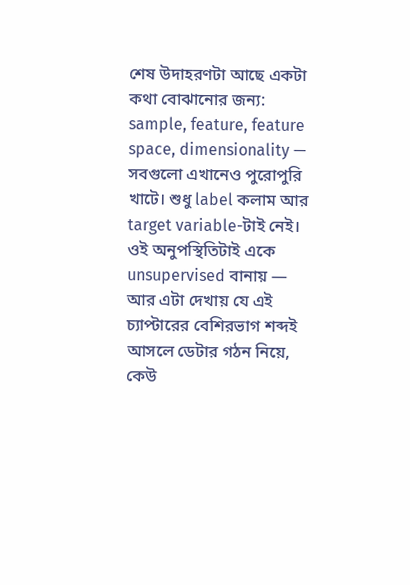শেষ উদাহরণটা আছে একটা কথা বোঝানোর জন্য: sample, feature, feature space, dimensionality — সবগুলো এখানেও পুরোপুরি খাটে। শুধু label কলাম আর target variable-টাই নেই। ওই অনুপস্থিতিটাই একে unsupervised বানায় — আর এটা দেখায় যে এই চ্যাপ্টারের বেশিরভাগ শব্দই আসলে ডেটার গঠন নিয়ে, কেউ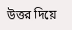উত্তর দিয়ে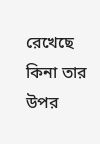রেখেছে কিনা তার উপর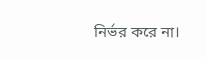নির্ভর করে না।